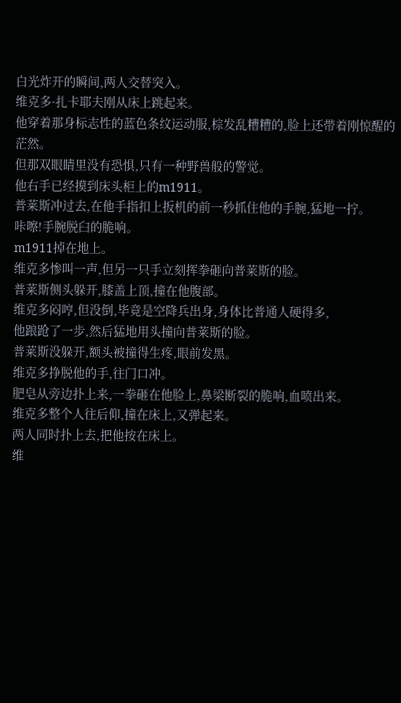白光炸开的瞬间,两人交替突入。
维克多·扎卡耶夫刚从床上跳起来。
他穿着那身标志性的蓝色条纹运动服,棕发乱糟糟的,脸上还带着刚惊醒的茫然。
但那双眼睛里没有恐惧,只有一种野兽般的警觉。
他右手已经摸到床头柜上的m1911。
普莱斯冲过去,在他手指扣上扳机的前一秒抓住他的手腕,猛地一拧。
咔嚓!手腕脱臼的脆响。
m1911掉在地上。
维克多惨叫一声,但另一只手立刻挥拳砸向普莱斯的脸。
普莱斯侧头躲开,膝盖上顶,撞在他腹部。
维克多闷哼,但没倒,毕竟是空降兵出身,身体比普通人硬得多,
他踉跄了一步,然后猛地用头撞向普莱斯的脸。
普莱斯没躲开,额头被撞得生疼,眼前发黑。
维克多挣脱他的手,往门口冲。
肥皂从旁边扑上来,一拳砸在他脸上,鼻梁断裂的脆响,血喷出来。
维克多整个人往后仰,撞在床上,又弹起来。
两人同时扑上去,把他按在床上。
维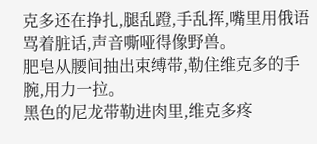克多还在挣扎,腿乱蹬,手乱挥,嘴里用俄语骂着脏话,声音嘶哑得像野兽。
肥皂从腰间抽出束缚带,勒住维克多的手腕,用力一拉。
黑色的尼龙带勒进肉里,维克多疼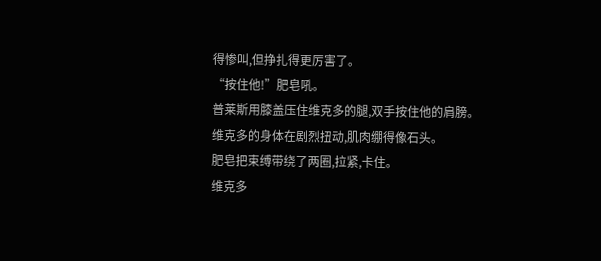得惨叫,但挣扎得更厉害了。
“按住他!”肥皂吼。
普莱斯用膝盖压住维克多的腿,双手按住他的肩膀。
维克多的身体在剧烈扭动,肌肉绷得像石头。
肥皂把束缚带绕了两圈,拉紧,卡住。
维克多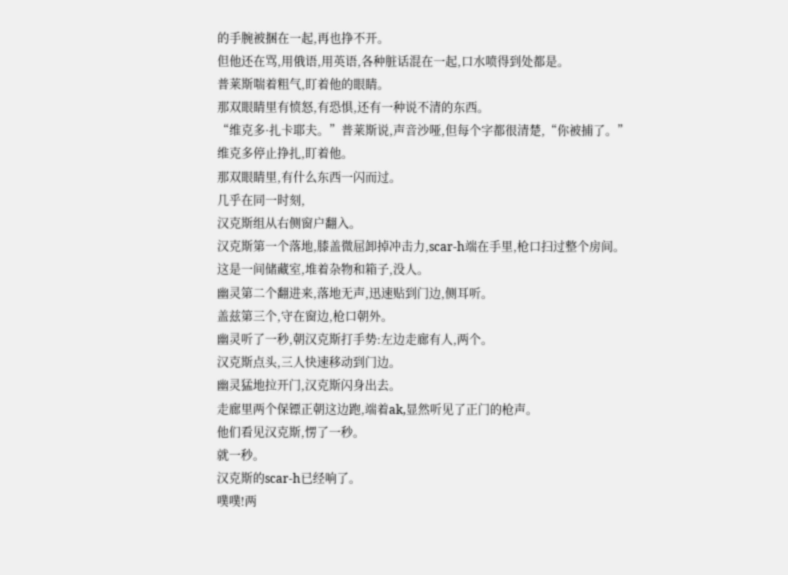的手腕被捆在一起,再也挣不开。
但他还在骂,用俄语,用英语,各种脏话混在一起,口水喷得到处都是。
普莱斯喘着粗气,盯着他的眼睛。
那双眼睛里有愤怒,有恐惧,还有一种说不清的东西。
“维克多·扎卡耶夫。”普莱斯说,声音沙哑,但每个字都很清楚,“你被捕了。”
维克多停止挣扎,盯着他。
那双眼睛里,有什么东西一闪而过。
几乎在同一时刻,
汉克斯组从右侧窗户翻入。
汉克斯第一个落地,膝盖微屈卸掉冲击力,scar-h端在手里,枪口扫过整个房间。
这是一间储藏室,堆着杂物和箱子,没人。
幽灵第二个翻进来,落地无声,迅速贴到门边,侧耳听。
盖兹第三个,守在窗边,枪口朝外。
幽灵听了一秒,朝汉克斯打手势:左边走廊有人,两个。
汉克斯点头,三人快速移动到门边。
幽灵猛地拉开门,汉克斯闪身出去。
走廊里两个保镖正朝这边跑,端着ak,显然听见了正门的枪声。
他们看见汉克斯,愣了一秒。
就一秒。
汉克斯的scar-h已经响了。
噗噗!两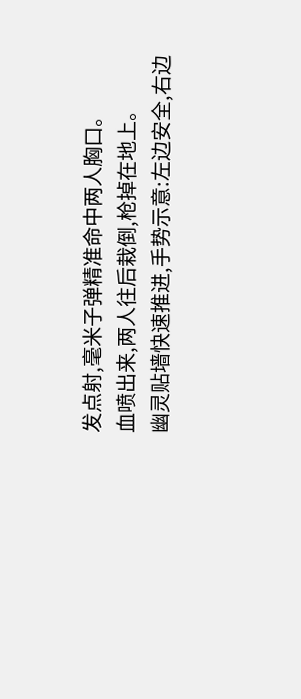发点射,毫米子弹精准命中两人胸口。
血喷出来,两人往后栽倒,枪掉在地上。
幽灵贴墙快速推进,手势示意:左边安全,右边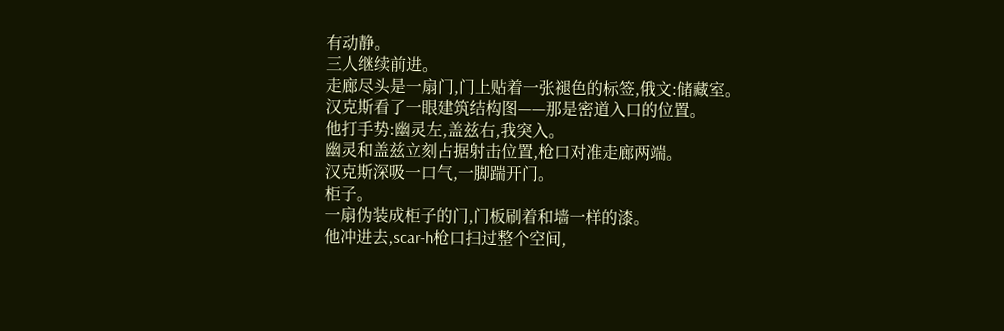有动静。
三人继续前进。
走廊尽头是一扇门,门上贴着一张褪色的标签,俄文:储藏室。
汉克斯看了一眼建筑结构图——那是密道入口的位置。
他打手势:幽灵左,盖兹右,我突入。
幽灵和盖兹立刻占据射击位置,枪口对准走廊两端。
汉克斯深吸一口气,一脚踹开门。
柜子。
一扇伪装成柜子的门,门板刷着和墙一样的漆。
他冲进去,scar-h枪口扫过整个空间,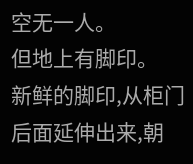空无一人。
但地上有脚印。
新鲜的脚印,从柜门后面延伸出来,朝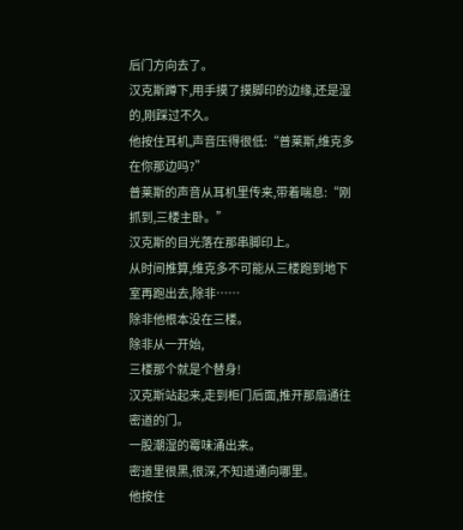后门方向去了。
汉克斯蹲下,用手摸了摸脚印的边缘,还是湿的,刚踩过不久。
他按住耳机,声音压得很低:“普莱斯,维克多在你那边吗?”
普莱斯的声音从耳机里传来,带着喘息:“刚抓到,三楼主卧。”
汉克斯的目光落在那串脚印上。
从时间推算,维克多不可能从三楼跑到地下室再跑出去,除非……
除非他根本没在三楼。
除非从一开始,
三楼那个就是个替身!
汉克斯站起来,走到柜门后面,推开那扇通往密道的门。
一股潮湿的霉味涌出来。
密道里很黑,很深,不知道通向哪里。
他按住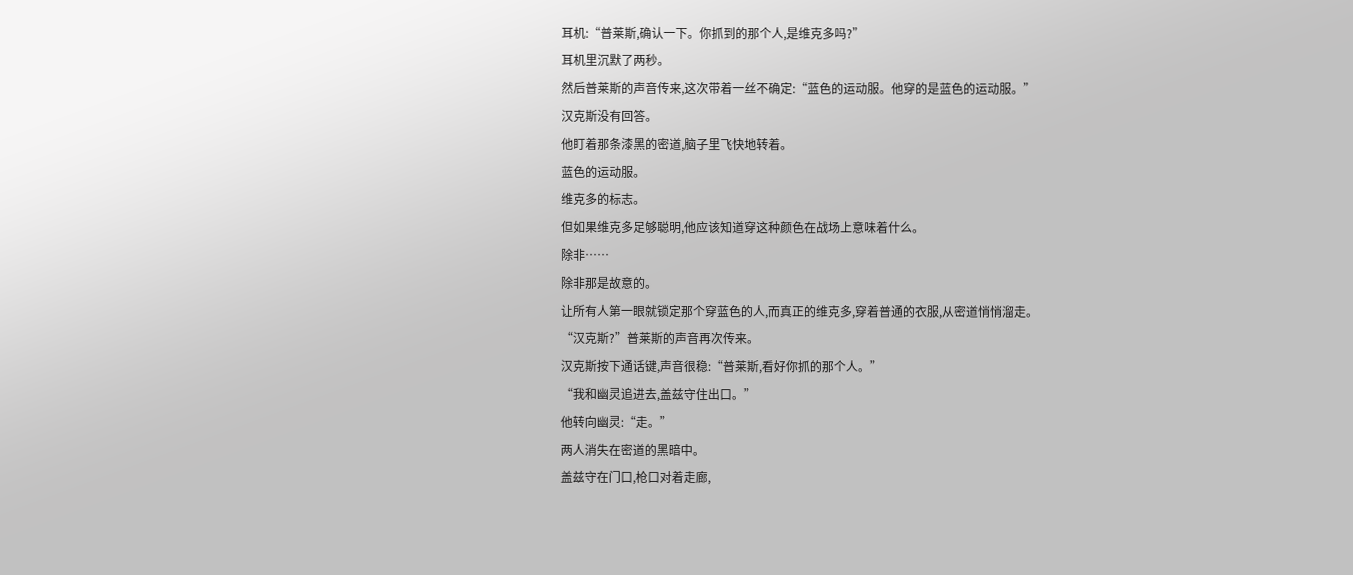耳机:“普莱斯,确认一下。你抓到的那个人,是维克多吗?”
耳机里沉默了两秒。
然后普莱斯的声音传来,这次带着一丝不确定:“蓝色的运动服。他穿的是蓝色的运动服。”
汉克斯没有回答。
他盯着那条漆黑的密道,脑子里飞快地转着。
蓝色的运动服。
维克多的标志。
但如果维克多足够聪明,他应该知道穿这种颜色在战场上意味着什么。
除非……
除非那是故意的。
让所有人第一眼就锁定那个穿蓝色的人,而真正的维克多,穿着普通的衣服,从密道悄悄溜走。
“汉克斯?”普莱斯的声音再次传来。
汉克斯按下通话键,声音很稳:“普莱斯,看好你抓的那个人。”
“我和幽灵追进去,盖兹守住出口。”
他转向幽灵:“走。”
两人消失在密道的黑暗中。
盖兹守在门口,枪口对着走廊,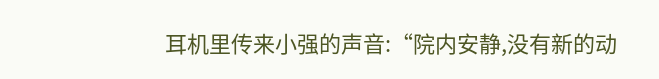耳机里传来小强的声音:“院内安静,没有新的动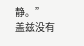静。”
盖兹没有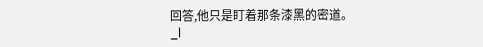回答,他只是盯着那条漆黑的密道。
_l